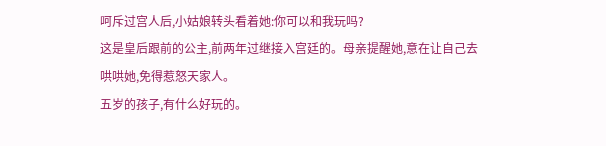呵斥过宫人后,小姑娘转头看着她:你可以和我玩吗?
这是皇后跟前的公主,前两年过继接入宫廷的。母亲提醒她,意在让自己去哄哄她,免得惹怒天家人。
五岁的孩子,有什么好玩的。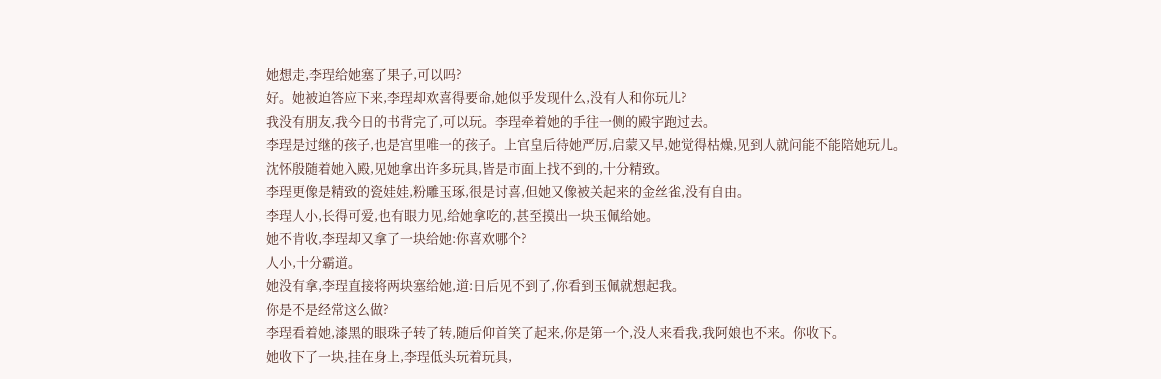她想走,李珵给她塞了果子,可以吗?
好。她被迫答应下来,李珵却欢喜得要命,她似乎发现什么,没有人和你玩儿?
我没有朋友,我今日的书背完了,可以玩。李珵牵着她的手往一侧的殿宇跑过去。
李珵是过继的孩子,也是宫里唯一的孩子。上官皇后待她严厉,启蒙又早,她觉得枯燥,见到人就问能不能陪她玩儿。
沈怀殷随着她入殿,见她拿出许多玩具,皆是市面上找不到的,十分精致。
李珵更像是精致的瓷娃娃,粉雕玉琢,很是讨喜,但她又像被关起来的金丝雀,没有自由。
李珵人小,长得可爱,也有眼力见,给她拿吃的,甚至摸出一块玉佩给她。
她不肯收,李珵却又拿了一块给她:你喜欢哪个?
人小,十分霸道。
她没有拿,李珵直接将两块塞给她,道:日后见不到了,你看到玉佩就想起我。
你是不是经常这么做?
李珵看着她,漆黑的眼珠子转了转,随后仰首笑了起来,你是第一个,没人来看我,我阿娘也不来。你收下。
她收下了一块,挂在身上,李珵低头玩着玩具,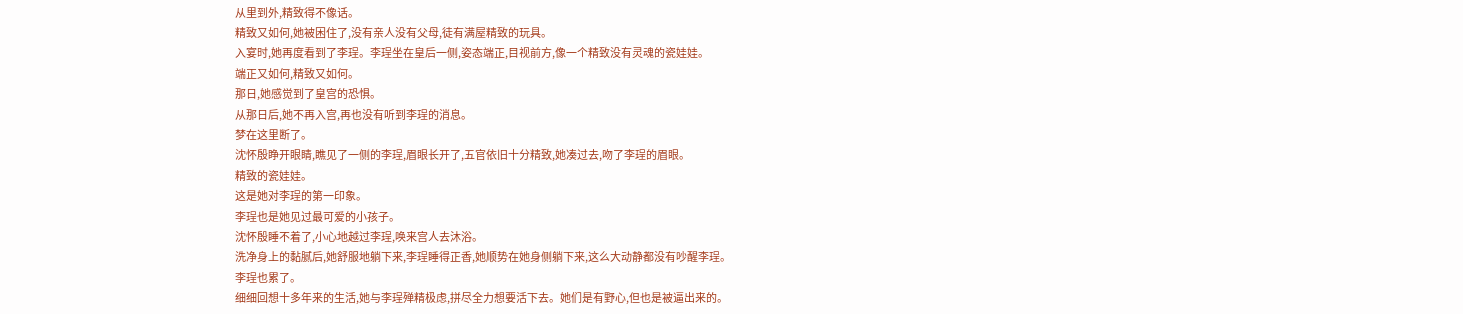从里到外,精致得不像话。
精致又如何,她被困住了,没有亲人没有父母,徒有满屋精致的玩具。
入宴时,她再度看到了李珵。李珵坐在皇后一侧,姿态端正,目视前方,像一个精致没有灵魂的瓷娃娃。
端正又如何,精致又如何。
那日,她感觉到了皇宫的恐惧。
从那日后,她不再入宫,再也没有听到李珵的消息。
梦在这里断了。
沈怀殷睁开眼睛,瞧见了一侧的李珵,眉眼长开了,五官依旧十分精致,她凑过去,吻了李珵的眉眼。
精致的瓷娃娃。
这是她对李珵的第一印象。
李珵也是她见过最可爱的小孩子。
沈怀殷睡不着了,小心地越过李珵,唤来宫人去沐浴。
洗净身上的黏腻后,她舒服地躺下来,李珵睡得正香,她顺势在她身侧躺下来,这么大动静都没有吵醒李珵。
李珵也累了。
细细回想十多年来的生活,她与李珵殚精极虑,拼尽全力想要活下去。她们是有野心,但也是被逼出来的。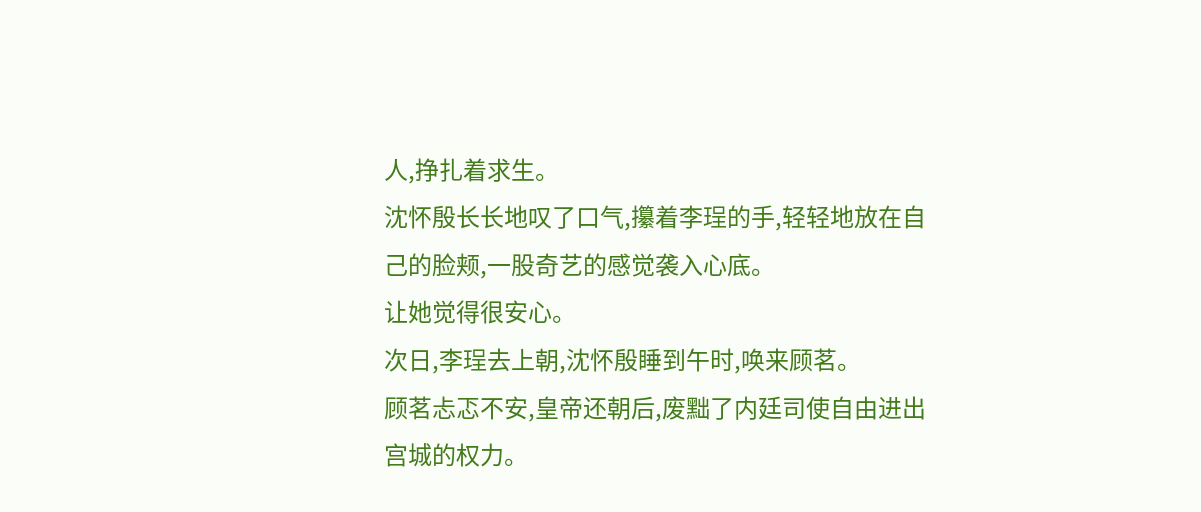人,挣扎着求生。
沈怀殷长长地叹了口气,攥着李珵的手,轻轻地放在自己的脸颊,一股奇艺的感觉袭入心底。
让她觉得很安心。
次日,李珵去上朝,沈怀殷睡到午时,唤来顾茗。
顾茗忐忑不安,皇帝还朝后,废黜了内廷司使自由进出宫城的权力。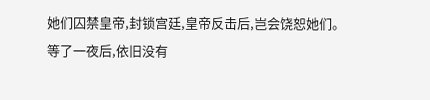她们囚禁皇帝,封锁宫廷,皇帝反击后,岂会饶恕她们。
等了一夜后,依旧没有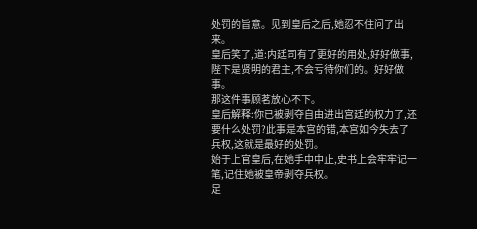处罚的旨意。见到皇后之后,她忍不住问了出来。
皇后笑了,道:内廷司有了更好的用处,好好做事,陛下是贤明的君主,不会亏待你们的。好好做事。
那这件事顾茗放心不下。
皇后解释:你已被剥夺自由进出宫廷的权力了,还要什么处罚?此事是本宫的错,本宫如今失去了兵权,这就是最好的处罚。
始于上官皇后,在她手中中止,史书上会牢牢记一笔,记住她被皇帝剥夺兵权。
足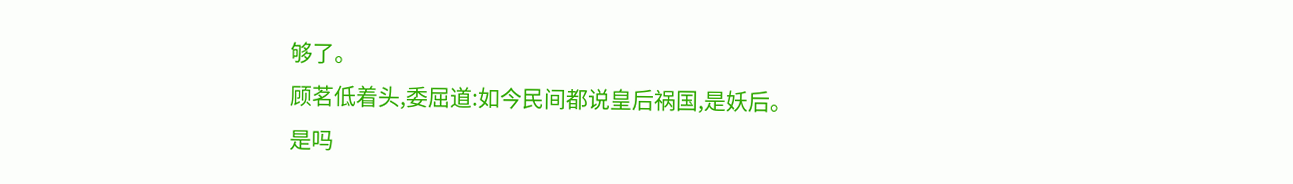够了。
顾茗低着头,委屈道:如今民间都说皇后祸国,是妖后。
是吗